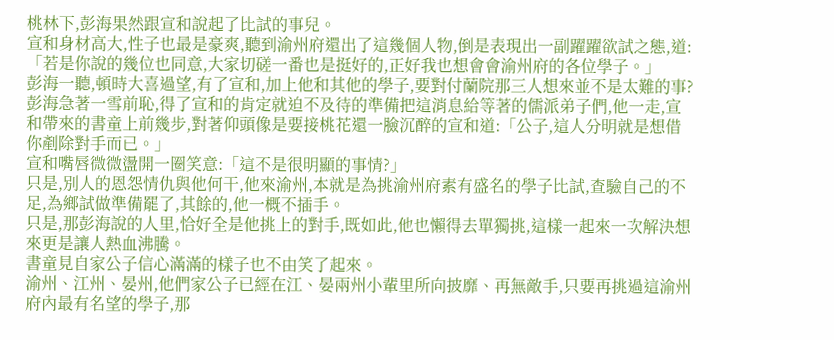桃林下,彭海果然跟宣和說起了比試的事兒。
宣和身材高大,性子也最是豪爽,聽到渝州府還出了這幾個人物,倒是表現出一副躍躍欲試之態,道:「若是你說的幾位也同意,大家切磋一番也是挺好的,正好我也想會會渝州府的各位學子。」
彭海一聽,頓時大喜過望,有了宣和,加上他和其他的學子,要對付蘭院那三人想來並不是太難的事?
彭海急著一雪前恥,得了宣和的肯定就迫不及待的準備把這消息給等著的儒派弟子們,他一走,宣和帶來的書童上前幾步,對著仰頭像是要接桃花還一臉沉醉的宣和道:「公子,這人分明就是想借你剷除對手而已。」
宣和嘴唇微微盪開一圈笑意:「這不是很明顯的事情?」
只是,別人的恩怨情仇與他何干,他來渝州,本就是為挑渝州府素有盛名的學子比試,查驗自己的不足,為鄉試做準備罷了,其餘的,他一概不插手。
只是,那彭海說的人里,恰好全是他挑上的對手,既如此,他也懶得去單獨挑,這樣一起來一次解決想來更是讓人熱血沸騰。
書童見自家公子信心滿滿的樣子也不由笑了起來。
渝州、江州、晏州,他們家公子已經在江、晏兩州小輩里所向披靡、再無敵手,只要再挑過這渝州府內最有名望的學子,那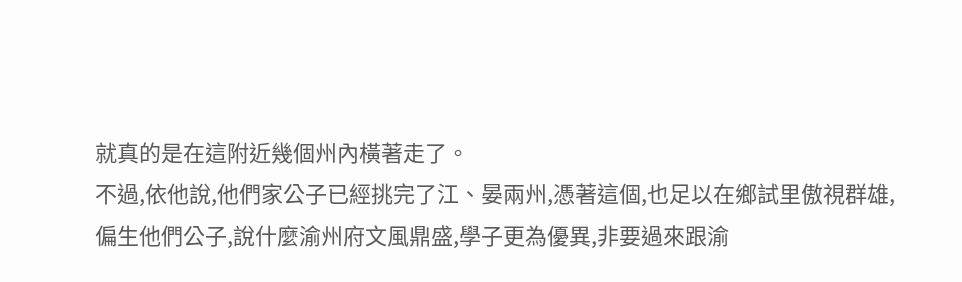就真的是在這附近幾個州內橫著走了。
不過,依他說,他們家公子已經挑完了江、晏兩州,憑著這個,也足以在鄉試里傲視群雄,偏生他們公子,說什麼渝州府文風鼎盛,學子更為優異,非要過來跟渝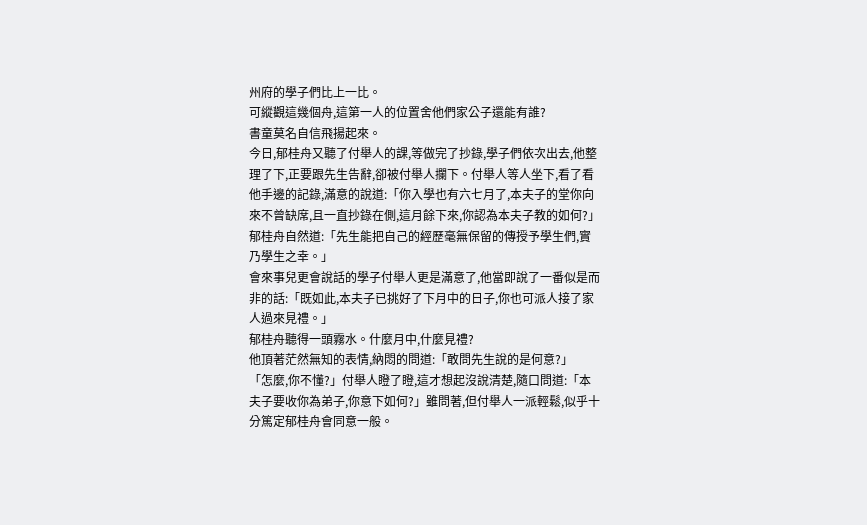州府的學子們比上一比。
可縱觀這幾個舟,這第一人的位置舍他們家公子還能有誰?
書童莫名自信飛揚起來。
今日,郁桂舟又聽了付舉人的課,等做完了抄錄,學子們依次出去,他整理了下,正要跟先生告辭,卻被付舉人攔下。付舉人等人坐下,看了看他手邊的記錄,滿意的說道:「你入學也有六七月了,本夫子的堂你向來不曾缺席,且一直抄錄在側,這月餘下來,你認為本夫子教的如何?」
郁桂舟自然道:「先生能把自己的經歷毫無保留的傳授予學生們,實乃學生之幸。」
會來事兒更會說話的學子付舉人更是滿意了,他當即說了一番似是而非的話:「既如此,本夫子已挑好了下月中的日子,你也可派人接了家人過來見禮。」
郁桂舟聽得一頭霧水。什麼月中,什麼見禮?
他頂著茫然無知的表情,納悶的問道:「敢問先生說的是何意?」
「怎麼,你不懂?」付舉人瞪了瞪,這才想起沒說清楚,隨口問道:「本夫子要收你為弟子,你意下如何?」雖問著,但付舉人一派輕鬆,似乎十分篤定郁桂舟會同意一般。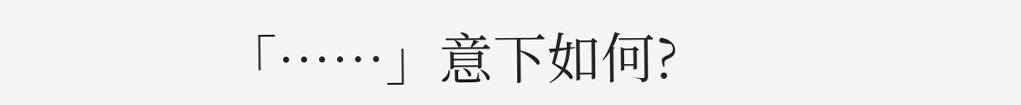「……」意下如何?